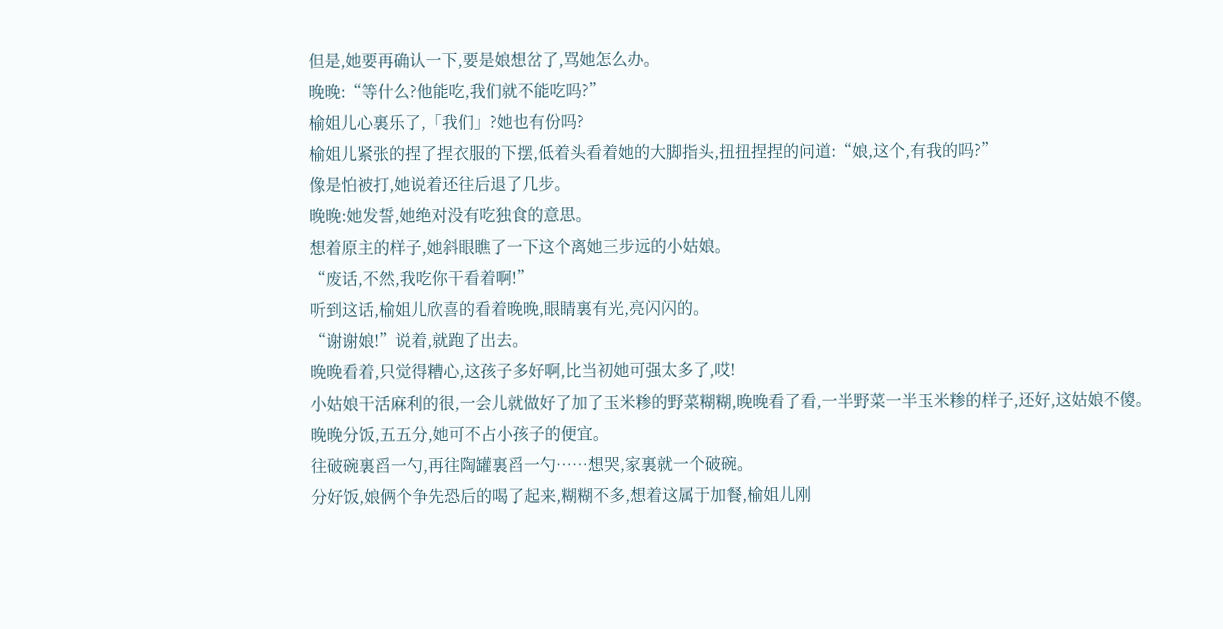但是,她要再确认一下,要是娘想岔了,骂她怎么办。
晚晚:“等什么?他能吃,我们就不能吃吗?”
榆姐儿心裏乐了,「我们」?她也有份吗?
榆姐儿紧张的捏了捏衣服的下摆,低着头看着她的大脚指头,扭扭捏捏的问道:“娘,这个,有我的吗?”
像是怕被打,她说着还往后退了几步。
晚晚:她发誓,她绝对没有吃独食的意思。
想着原主的样子,她斜眼瞧了一下这个离她三步远的小姑娘。
“废话,不然,我吃你干看着啊!”
听到这话,榆姐儿欣喜的看着晚晚,眼睛裏有光,亮闪闪的。
“谢谢娘!”说着,就跑了出去。
晚晚看着,只觉得糟心,这孩子多好啊,比当初她可强太多了,哎!
小姑娘干活麻利的很,一会儿就做好了加了玉米糁的野菜糊糊,晚晚看了看,一半野菜一半玉米糁的样子,还好,这姑娘不傻。
晚晚分饭,五五分,她可不占小孩子的便宜。
往破碗裏舀一勺,再往陶罐裏舀一勺……想哭,家裏就一个破碗。
分好饭,娘俩个争先恐后的喝了起来,糊糊不多,想着这属于加餐,榆姐儿刚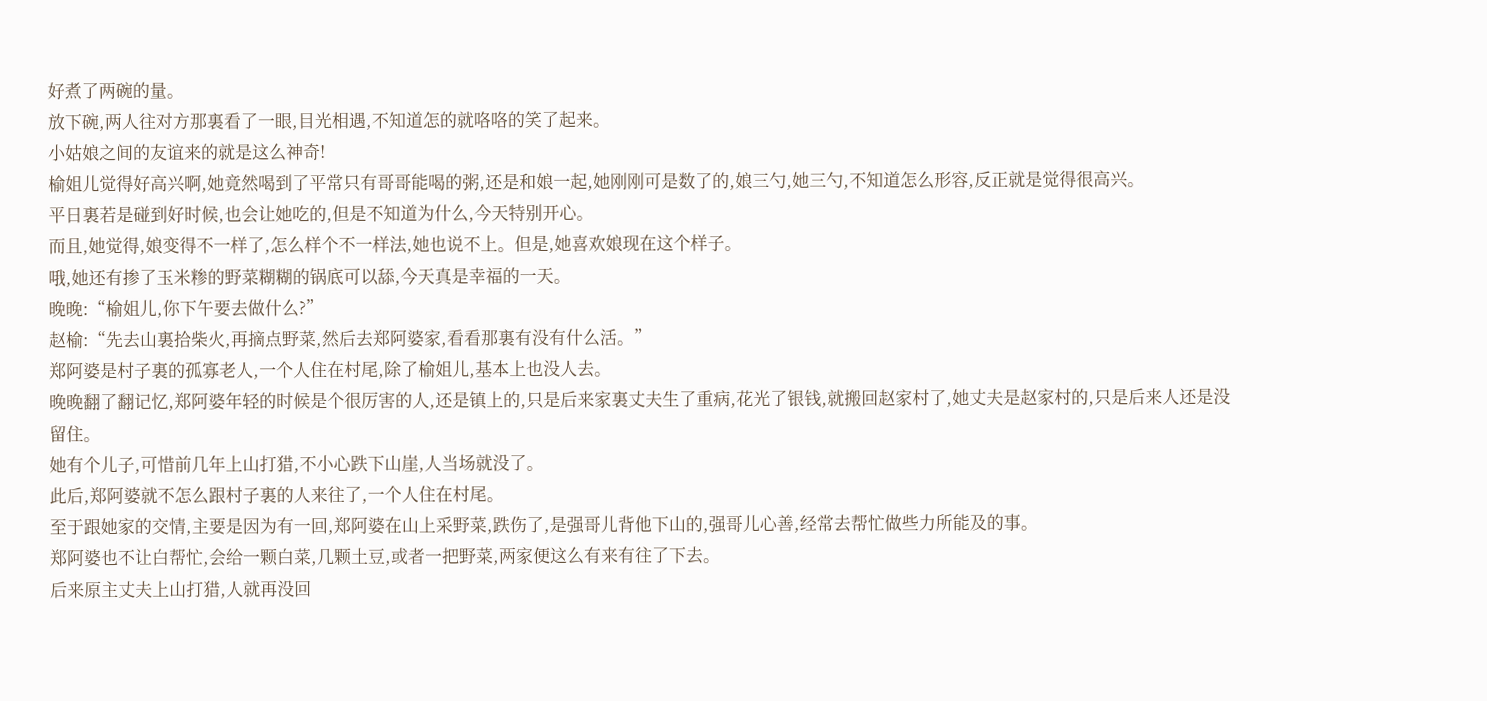好煮了两碗的量。
放下碗,两人往对方那裏看了一眼,目光相遇,不知道怎的就咯咯的笑了起来。
小姑娘之间的友谊来的就是这么神奇!
榆姐儿觉得好高兴啊,她竟然喝到了平常只有哥哥能喝的粥,还是和娘一起,她刚刚可是数了的,娘三勺,她三勺,不知道怎么形容,反正就是觉得很高兴。
平日裏若是碰到好时候,也会让她吃的,但是不知道为什么,今天特别开心。
而且,她觉得,娘变得不一样了,怎么样个不一样法,她也说不上。但是,她喜欢娘现在这个样子。
哦,她还有掺了玉米糁的野菜糊糊的锅底可以舔,今天真是幸福的一天。
晚晚:“榆姐儿,你下午要去做什么?”
赵榆:“先去山裏拾柴火,再摘点野菜,然后去郑阿婆家,看看那裏有没有什么活。”
郑阿婆是村子裏的孤寡老人,一个人住在村尾,除了榆姐儿,基本上也没人去。
晚晚翻了翻记忆,郑阿婆年轻的时候是个很厉害的人,还是镇上的,只是后来家裏丈夫生了重病,花光了银钱,就搬回赵家村了,她丈夫是赵家村的,只是后来人还是没留住。
她有个儿子,可惜前几年上山打猎,不小心跌下山崖,人当场就没了。
此后,郑阿婆就不怎么跟村子裏的人来往了,一个人住在村尾。
至于跟她家的交情,主要是因为有一回,郑阿婆在山上采野菜,跌伤了,是强哥儿背他下山的,强哥儿心善,经常去帮忙做些力所能及的事。
郑阿婆也不让白帮忙,会给一颗白菜,几颗土豆,或者一把野菜,两家便这么有来有往了下去。
后来原主丈夫上山打猎,人就再没回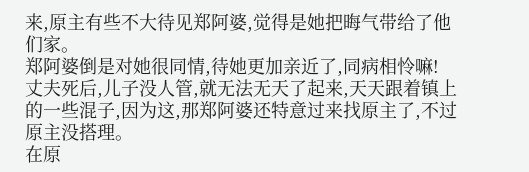来,原主有些不大待见郑阿婆,觉得是她把晦气带给了他们家。
郑阿婆倒是对她很同情,待她更加亲近了,同病相怜嘛!
丈夫死后,儿子没人管,就无法无天了起来,天天跟着镇上的一些混子,因为这,那郑阿婆还特意过来找原主了,不过原主没搭理。
在原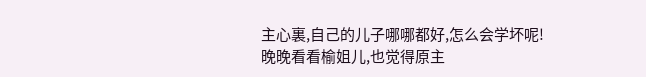主心裏,自己的儿子哪哪都好,怎么会学坏呢!
晚晚看看榆姐儿,也觉得原主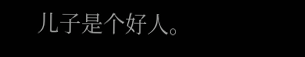儿子是个好人。